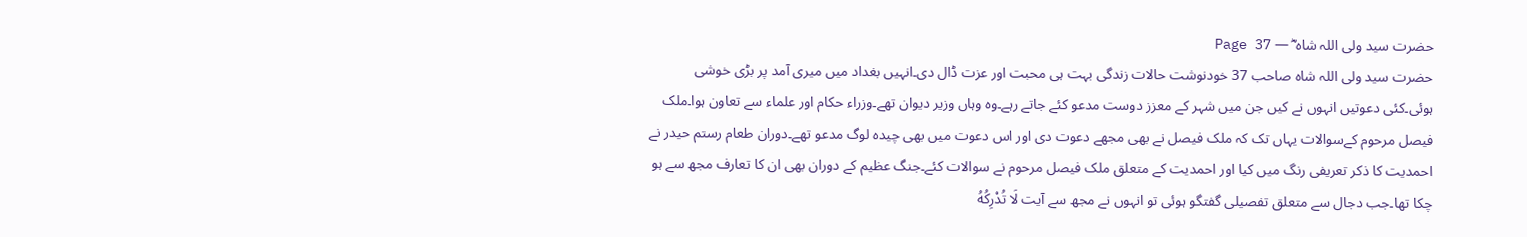حضرت سید ولی اللہ شاہ ؓ — Page 37
حضرت سید ولی اللہ شاہ صاحب 37 خودنوشت حالات زندگی بہت ہی محبت اور عزت ڈال دی۔انہیں بغداد میں میری آمد پر بڑی خوشی ہوئی۔کئی دعوتیں انہوں نے کیں جن میں شہر کے معزز دوست مدعو کئے جاتے رہے۔وہ وہاں وزیر دیوان تھے۔وزراء حکام اور علماء سے تعاون ہوا۔ملک فیصل مرحوم کےسوالات یہاں تک کہ ملک فیصل نے بھی مجھے دعوت دی اور اس دعوت میں بھی چیدہ لوگ مدعو تھے۔دوران طعام رستم حیدر نے احمدیت کا ذکر تعریفی رنگ میں کیا اور احمدیت کے متعلق ملک فیصل مرحوم نے سوالات کئے۔جنگ عظیم کے دوران بھی ان کا تعارف مجھ سے ہو چکا تھا۔جب دجال سے متعلق تفصیلی گفتگو ہوئی تو انہوں نے مجھ سے آیت لَا تُدْرِكُهُ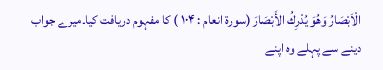الْاَبْصَارُ وَهُوَ يُدْرِكُ الأَبْصَارَ (سورۃ انعام : ۱۰۴ ) کا مفہوم دریافت کیا۔میرے جواب دینے سے پہلے وہ اپنے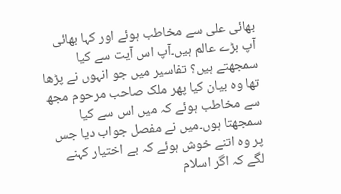بھائی علی سے مخاطب ہوئے اور کہا بھائی آپ بڑے عالم ہیں۔آپ اس آیت سے کیا سمجھتے ہیں؟ تفاسیر میں جو انہوں نے پڑھا تھا وہ بیان کیا پھر ملک صاحب مرحوم مجھ سے مخاطب ہوئے کہ میں اس سے کیا سمجھتا ہوں۔میں نے مفصل جواب دیا جس پر وہ اتنے خوش ہوئے کہ بے اختیار کہنے لگے کہ اگر اسلام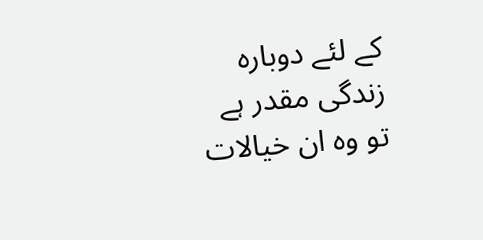کے لئے دوبارہ زندگی مقدر ہے تو وہ ان خیالات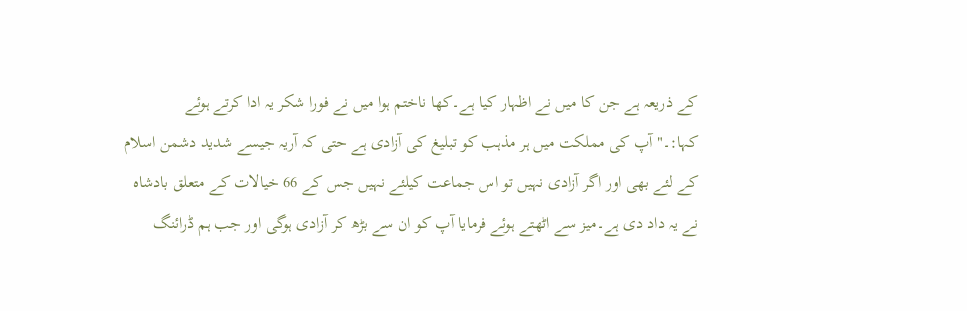کے ذریعہ ہے جن کا میں نے اظہار کیا ہے۔کھا ناختم ہوا میں نے فورا شکر یہ ادا کرتے ہوئے کہا:۔"آپ کی مملکت میں ہر مذہب کو تبلیغ کی آزادی ہے حتی کہ آریہ جیسے شدید دشمن اسلام کے لئے بھی اور اگر آزادی نہیں تو اس جماعت کیلئے نہیں جس کے 66 خیالات کے متعلق بادشاہ نے یہ داد دی ہے۔میز سے اٹھتے ہوئے فرمایا آپ کو ان سے بڑھ کر آزادی ہوگی اور جب ہم ڈرائنگ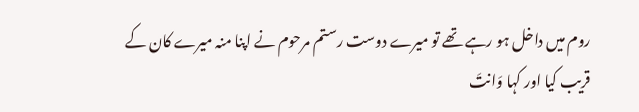روم میں داخل ہو رہے تھے تو میرے دوست رستم مرحوم نے اپنا منہ میرے کان کے قریب کیا اور کہا وَانتَ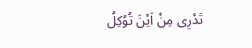تَدْرِى مِنْ اَيْنَ تُوُكِلُ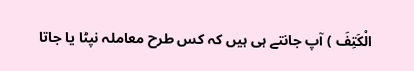الْكَتِفَ ) آپ جانتے ہی ہیں کہ کس طرح معاملہ نپٹا یا جاتا